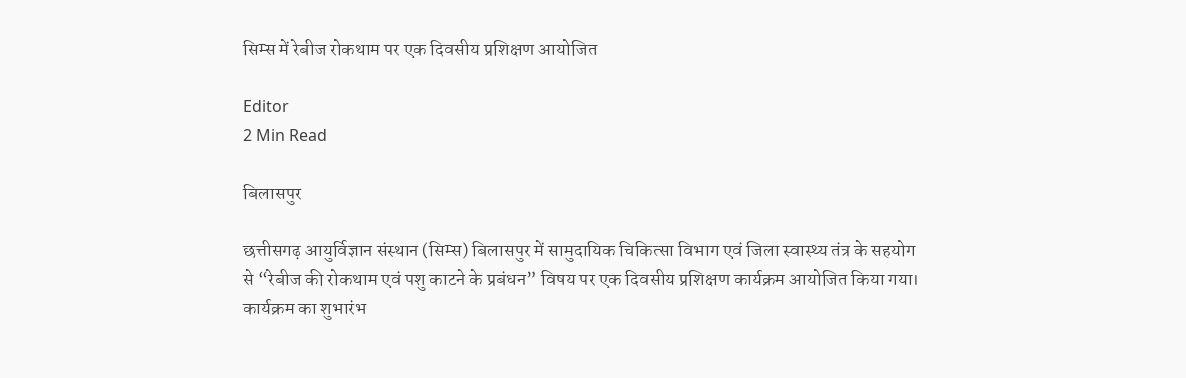सिम्स में रेबीज रोकथाम पर एक दिवसीय प्रशिक्षण आयोजित

Editor
2 Min Read

बिलासपुर

छत्तीसगढ़ आयुर्विज्ञान संस्थान (सिम्स) बिलासपुर में सामुदायिक चिकित्सा विभाग एवं जिला स्वास्थ्य तंत्र के सहयोग से “रेबीज की रोकथाम एवं पशु काटने के प्रबंधन” विषय पर एक दिवसीय प्रशिक्षण कार्यक्रम आयोजित किया गया। कार्यक्रम का शुभारंभ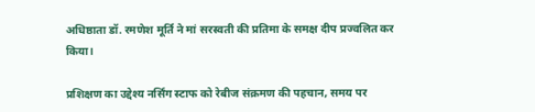अधिष्ठाता डॉ. रमणेश मूर्ति ने मां सरस्वती की प्रतिमा के समक्ष दीप प्रज्वलित कर किया।

प्रशिक्षण का उद्देश्य नर्सिंग स्टाफ को रेबीज संक्रमण की पहचान, समय पर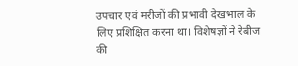उपचार एवं मरीजों की प्रभावी देखभाल के लिए प्रशिक्षित करना था। विशेषज्ञों ने रेबीज की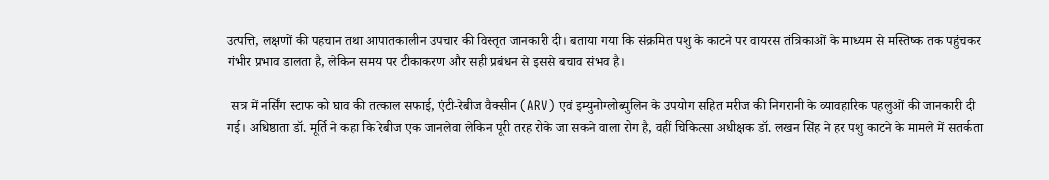उत्पत्ति, लक्षणों की पहचान तथा आपातकालीन उपचार की विस्तृत जानकारी दी। बताया गया कि संक्रमित पशु के काटने पर वायरस तंत्रिकाओं के माध्यम से मस्तिष्क तक पहुंचकर गंभीर प्रभाव डालता है, लेकिन समय पर टीकाकरण और सही प्रबंधन से इससे बचाव संभव है।

 सत्र में नर्सिंग स्टाफ को घाव की तत्काल सफाई, एंटी-रेबीज वैक्सीन (ARV) एवं इम्युनोग्लोब्युलिन के उपयोग सहित मरीज की निगरानी के व्यावहारिक पहलुओं की जानकारी दी गई। अधिष्ठाता डॉ. मूर्ति ने कहा कि रेबीज एक जानलेवा लेकिन पूरी तरह रोके जा सकने वाला रोग है, वहीं चिकित्सा अधीक्षक डॉ. लखन सिंह ने हर पशु काटने के मामले में सतर्कता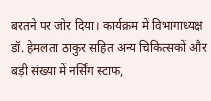बरतने पर जोर दिया। कार्यक्रम में विभागाध्यक्ष डॉ. हेमलता ठाकुर सहित अन्य चिकित्सकों और बड़ी संख्या में नर्सिंग स्टाफ,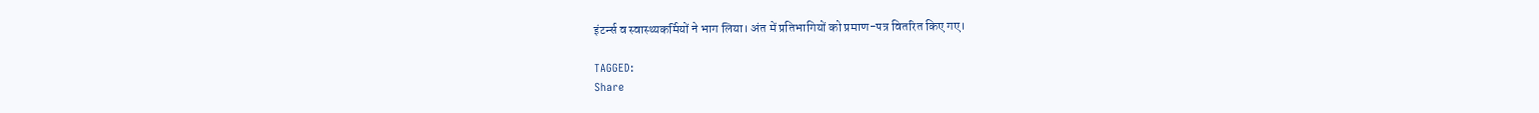इंटर्न्स व स्वास्थ्यकर्मियों ने भाग लिया। अंत में प्रतिभागियों को प्रमाण-पत्र वितरित किए गए।

TAGGED:
Share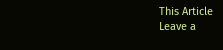This Article
Leave a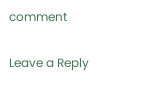comment

Leave a Reply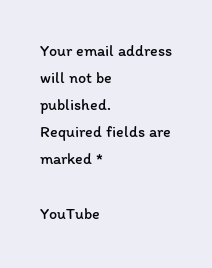Your email address will not be published. Required fields are marked *

YouTube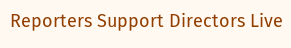Reporters Support Directors Live